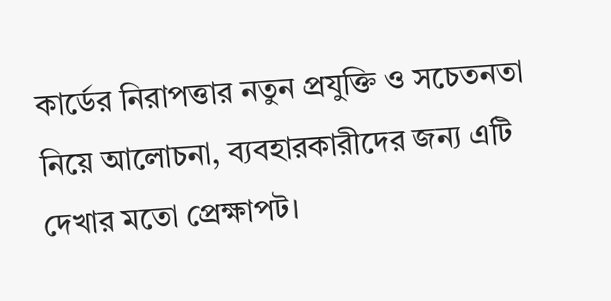কার্ডের নিরাপত্তার নতুন প্রযুক্তি ও সচেতনতা নিয়ে আলোচনা, ব্যবহারকারীদের জন্য এটি দেখার মতো প্রেক্ষাপট।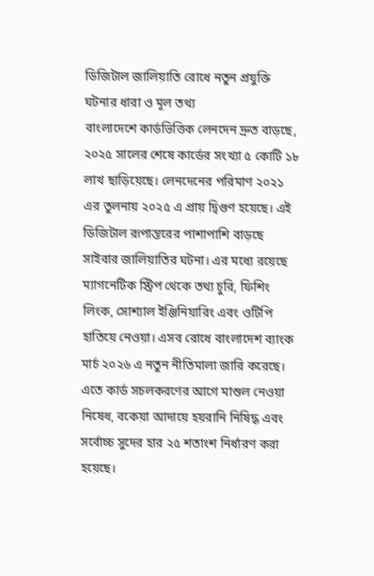ডিজিটাল জালিয়াতি রোধে নতুন প্রযুক্তি ঘটনার ধারা ও মূল তথ্য
বাংলাদেশে কার্ডভিত্তিক লেনদেন দ্রুত বাড়ছে, ২০২৫ সালের শেষে কার্ডের সংখ্যা ৫ কোটি ১৮ লাখ ছাড়িয়েছে। লেনদেনের পরিমাণ ২০২১ এর তুলনায় ২০২৫ এ প্রায় দ্বিগুণ হয়েছে। এই ডিজিটাল রূপান্তরের পাশাপাশি বাড়ছে সাইবার জালিয়াতির ঘটনা। এর মধ্যে রয়েছে ম্যাগনেটিক স্ট্রিপ থেকে তথ্য চুরি, ফিশিং লিংক, সোশ্যাল ইঞ্জিনিয়ারিং এবং ওটিপি হাতিয়ে নেওয়া। এসব রোধে বাংলাদেশ ব্যাংক মার্চ ২০২৬ এ নতুন নীতিমালা জারি করেছে। এতে কার্ড সচলকরণের আগে মাশুল নেওয়া নিষেধ, বকেয়া আদায়ে হয়রানি নিষিদ্ধ এবং সর্বোচ্চ সুদের হার ২৫ শতাংশ নির্ধারণ করা হয়েছে।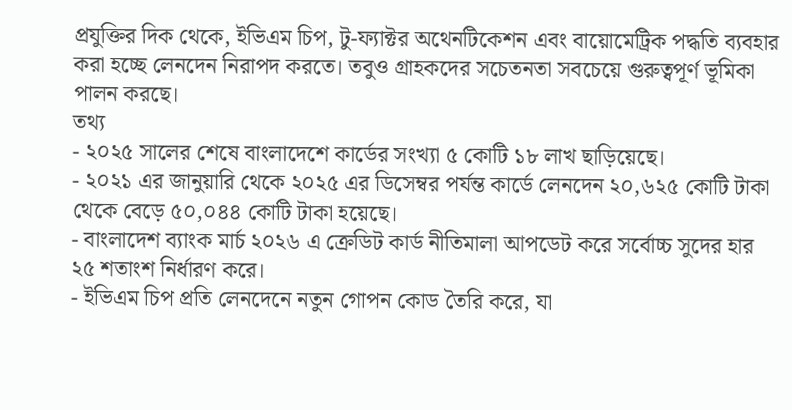প্রযুক্তির দিক থেকে, ইভিএম চিপ, টু-ফ্যাক্টর অথেনটিকেশন এবং বায়োমেট্রিক পদ্ধতি ব্যবহার করা হচ্ছে লেনদেন নিরাপদ করতে। তবুও গ্রাহকদের সচেতনতা সবচেয়ে গুরুত্বপূর্ণ ভূমিকা পালন করছে।
তথ্য
- ২০২৫ সালের শেষে বাংলাদেশে কার্ডের সংখ্যা ৫ কোটি ১৮ লাখ ছাড়িয়েছে।
- ২০২১ এর জানুয়ারি থেকে ২০২৫ এর ডিসেম্বর পর্যন্ত কার্ডে লেনদেন ২০,৬২৫ কোটি টাকা থেকে বেড়ে ৫০,০৪৪ কোটি টাকা হয়েছে।
- বাংলাদেশ ব্যাংক মার্চ ২০২৬ এ ক্রেডিট কার্ড নীতিমালা আপডেট করে সর্বোচ্চ সুদের হার ২৫ শতাংশ নির্ধারণ করে।
- ইভিএম চিপ প্রতি লেনদেনে নতুন গোপন কোড তৈরি করে, যা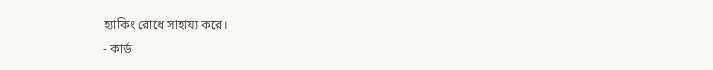হ্যাকিং রোধে সাহায্য করে।
- কার্ড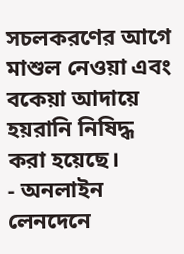সচলকরণের আগে মাশুল নেওয়া এবং বকেয়া আদায়ে হয়রানি নিষিদ্ধ করা হয়েছে।
- অনলাইন লেনদেনে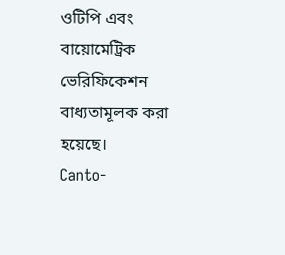ওটিপি এবং বায়োমেট্রিক ভেরিফিকেশন বাধ্যতামূলক করা হয়েছে।
Canto-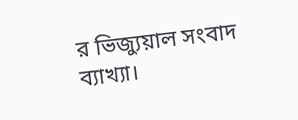র ভিজ্যুয়াল সংবাদ ব্যাখ্যা।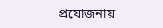প্রযোজনায়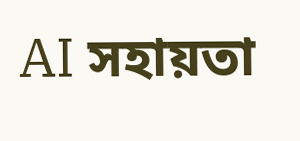AI সহায়তা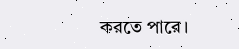করতে পারে।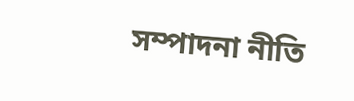সম্পাদনা নীতি